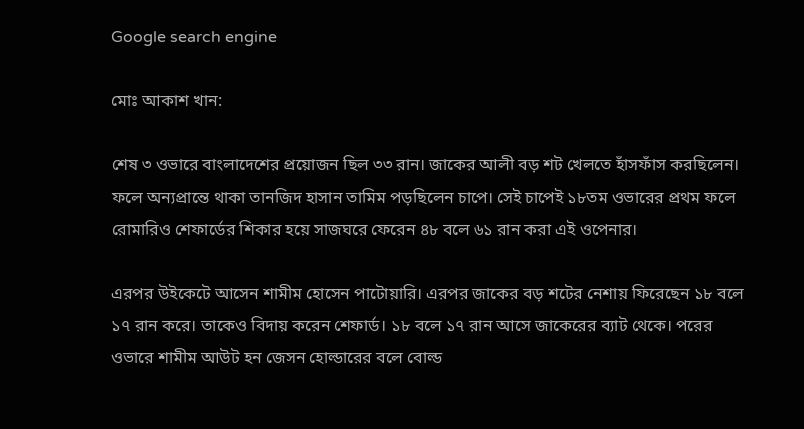Google search engine

মোঃ আকাশ খান:

শেষ ৩ ওভারে বাংলাদেশের প্রয়োজন ছিল ৩৩ রান। জাকের আলী বড় শট খেলতে হাঁসফাঁস করছিলেন। ফলে অন্যপ্রান্তে থাকা তানজিদ হাসান তামিম পড়ছিলেন চাপে। সেই চাপেই ১৮তম ওভারের প্রথম ফলে রোমারিও শেফার্ডের শিকার হয়ে সাজঘরে ফেরেন ৪৮ বলে ৬১ রান করা এই ওপেনার।

এরপর উইকেটে আসেন শামীম হোসেন পাটোয়ারি। এরপর জাকের বড় শটের নেশায় ফিরেছেন ১৮ বলে ১৭ রান করে। তাকেও বিদায় করেন শেফার্ড। ১৮ বলে ১৭ রান আসে জাকেরের ব্যাট থেকে। পরের ওভারে শামীম আউট হন জেসন হোল্ডারের বলে বোল্ড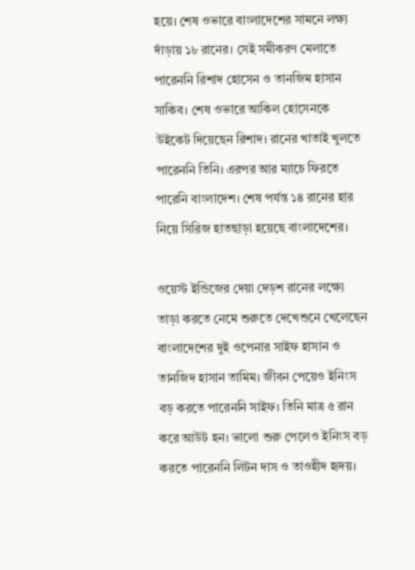হয়ে। শেষ ওভারে বাংলাদেশের সামনে লক্ষ্য দাঁড়ায় ১৮ রানের। সেই সমীকরণ মেলাতে পারেননি রিশাদ হোসেন ও তানজিম হাসান সাকিব। শেষ ওভারে আকিল হোসেনকে উইকেট দিয়েছেন রিশাদ। রানের খাতাই খুলতে পারেননি তিনি। এরপর আর ম্যাচে ফিরতে পারেনি বাংলাদেশ। শেষ পর্যন্ত ১৪ রানের হার নিয়ে সিরিজ হাতছাড়া হয়েছে বাংলাদেশের।

ওয়েস্ট ইন্ডিজের দেয়া দেড়শ রানের লক্ষ্যে তাড়া করতে নেমে শুরুতে দেখেশুনে খেলেছেন বাংলাদেশের দুই ওপেনার সাইফ হাসান ও তানজিদ হাসান তামিম। জীবন পেয়েও ইনিংস বড় করতে পারেননি সাইফ। তিনি মাত্র ৫ রান করে আউট হন। ভালো শুরু পেলেও ইনিংস বড় করতে পারেননি লিটন দাস ও তাওহীদ হৃদয়।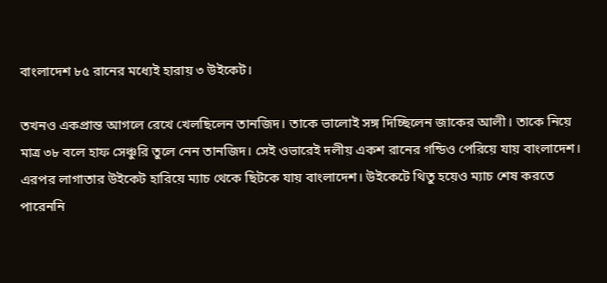বাংলাদেশ ৮৫ রানের মধ্যেই হারায় ৩ উইকেট।

তখনও একপ্রান্ত আগলে রেখে খেলছিলেন তানজিদ। তাকে ভালোই সঙ্গ দিচ্ছিলেন জাকের আলী। তাকে নিয়ে মাত্র ৩৮ বলে হাফ সেঞ্চুরি তুলে নেন তানজিদ। সেই ওভারেই দলীয় একশ রানের গন্ডিও পেরিয়ে যায় বাংলাদেশ। এরপর লাগাতার উইকেট হারিয়ে ম্যাচ থেকে ছিটকে যায় বাংলাদেশ। উইকেটে থিতু হয়েও ম্যাচ শেষ করতে পারেননি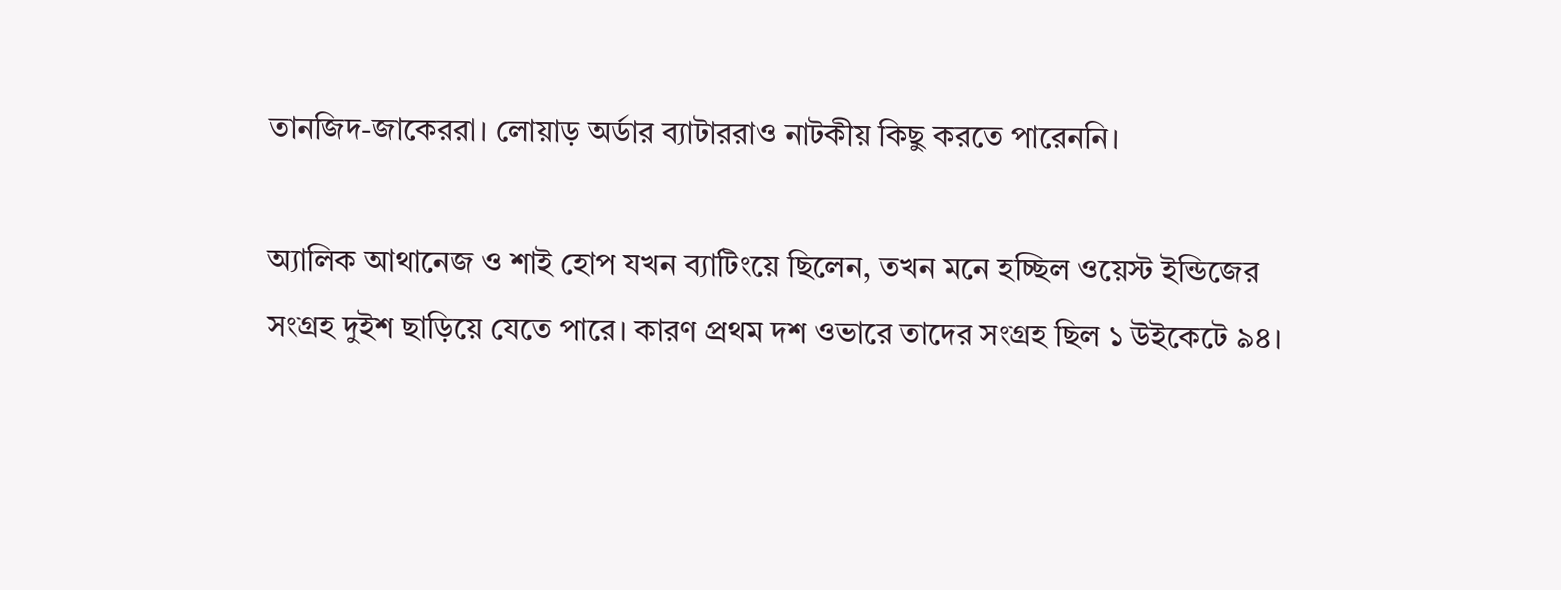তানজিদ-জাকেররা। লোয়াড় অর্ডার ব্যাটাররাও নাটকীয় কিছু করতে পারেননি।

অ্যালিক আথানেজ ও শাই হোপ যখন ব্যাটিংয়ে ছিলেন, তখন মনে হচ্ছিল ওয়েস্ট ইন্ডিজের সংগ্রহ দুইশ ছাড়িয়ে যেতে পারে। কারণ প্রথম দশ ওভারে তাদের সংগ্রহ ছিল ১ উইকেটে ৯৪।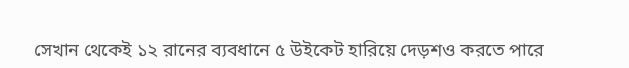সেখান থেকেই ১২ রানের ব্যবধানে ৫ উইকেট হারিয়ে দেড়শও করতে পারে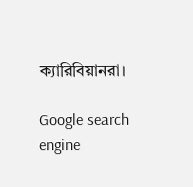ক্যারিবিয়ানরা।

Google search engine